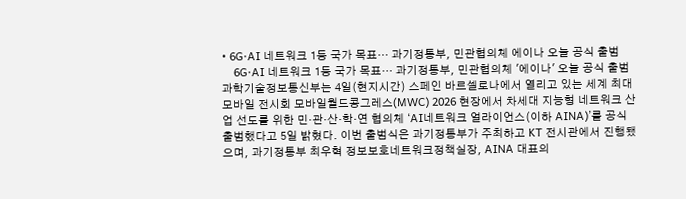• 6G·AI 네트워크 1등 국가 목표… 과기정통부, 민관협의체 에이나 오늘 공식 출범
    6G·AI 네트워크 1등 국가 목표… 과기정통부, 민관협의체 '에이나' 오늘 공식 출범 과학기술정보통신부는 4일(현지시간) 스페인 바르셀로나에서 열리고 있는 세계 최대 모바일 전시회 모바일월드콩그레스(MWC) 2026 현장에서 차세대 지능형 네트워크 산업 선도를 위한 민·관·산·학·연 협의체 ‘AI네트워크 얼라이언스(이하 AINA)’를 공식 출범했다고 5일 밝혔다. 이번 출범식은 과기정통부가 주최하고 KT 전시관에서 진행됐으며, 과기정통부 최우혁 정보보호네트워크정책실장, AINA 대표의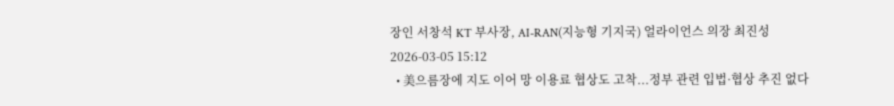장인 서창석 KT 부사장, AI-RAN(지능형 기지국) 얼라이언스 의장 최진성 2026-03-05 15:12
  • 美으름장에 지도 이어 망 이용료 협상도 고착...정부 관련 입법·협상 추진 없다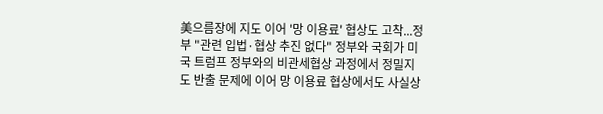美으름장에 지도 이어 '망 이용료' 협상도 고착...정부 "관련 입법·협상 추진 없다" 정부와 국회가 미국 트럼프 정부와의 비관세협상 과정에서 정밀지도 반출 문제에 이어 망 이용료 협상에서도 사실상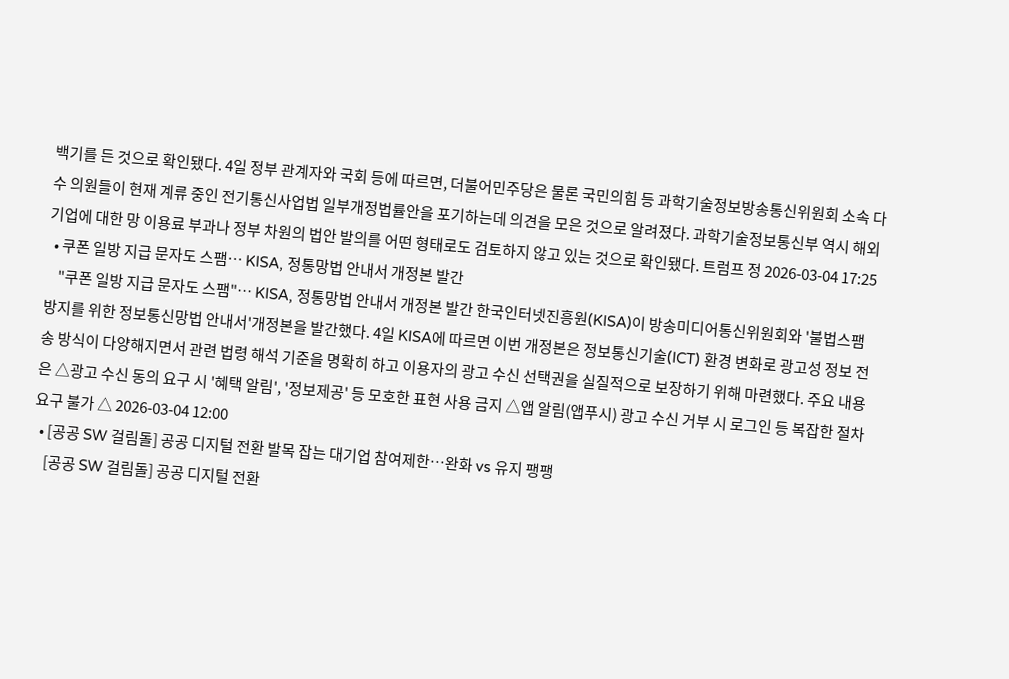백기를 든 것으로 확인됐다. 4일 정부 관계자와 국회 등에 따르면, 더불어민주당은 물론 국민의힘 등 과학기술정보방송통신위원회 소속 다수 의원들이 현재 계류 중인 전기통신사업법 일부개정법률안을 포기하는데 의견을 모은 것으로 알려졌다. 과학기술정보통신부 역시 해외 기업에 대한 망 이용료 부과나 정부 차원의 법안 발의를 어떤 형태로도 검토하지 않고 있는 것으로 확인됐다. 트럼프 정 2026-03-04 17:25
  • 쿠폰 일방 지급 문자도 스팸… KISA, 정통망법 안내서 개정본 발간
    "쿠폰 일방 지급 문자도 스팸"… KISA, 정통망법 안내서 개정본 발간 한국인터넷진흥원(KISA)이 방송미디어통신위원회와 '불법스팸 방지를 위한 정보통신망법 안내서'개정본을 발간했다. 4일 KISA에 따르면 이번 개정본은 정보통신기술(ICT) 환경 변화로 광고성 정보 전송 방식이 다양해지면서 관련 법령 해석 기준을 명확히 하고 이용자의 광고 수신 선택권을 실질적으로 보장하기 위해 마련했다. 주요 내용은 △광고 수신 동의 요구 시 '혜택 알림', '정보제공' 등 모호한 표현 사용 금지 △앱 알림(앱푸시) 광고 수신 거부 시 로그인 등 복잡한 절차 요구 불가 △ 2026-03-04 12:00
  • [공공 SW 걸림돌] 공공 디지털 전환 발목 잡는 대기업 참여제한…완화 vs 유지 팽팽
    [공공 SW 걸림돌] 공공 디지털 전환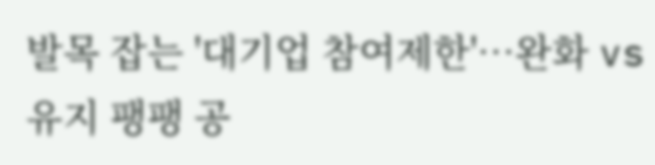발목 잡는 '대기업 참여제한'…완화 vs 유지 팽팽 공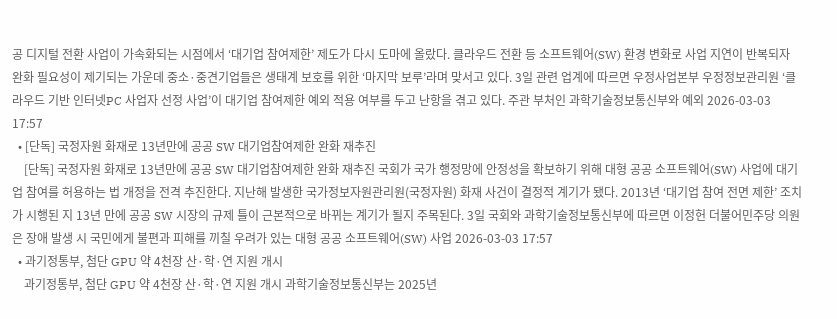공 디지털 전환 사업이 가속화되는 시점에서 ‘대기업 참여제한’ 제도가 다시 도마에 올랐다. 클라우드 전환 등 소프트웨어(SW) 환경 변화로 사업 지연이 반복되자 완화 필요성이 제기되는 가운데 중소·중견기업들은 생태계 보호를 위한 ‘마지막 보루’라며 맞서고 있다. 3일 관련 업계에 따르면 우정사업본부 우정정보관리원 ‘클라우드 기반 인터넷PC 사업자 선정 사업’이 대기업 참여제한 예외 적용 여부를 두고 난항을 겪고 있다. 주관 부처인 과학기술정보통신부와 예외 2026-03-03 17:57
  • [단독] 국정자원 화재로 13년만에 공공 SW 대기업참여제한 완화 재추진
    [단독] 국정자원 화재로 13년만에 공공 SW 대기업참여제한 완화 재추진 국회가 국가 행정망에 안정성을 확보하기 위해 대형 공공 소프트웨어(SW) 사업에 대기업 참여를 허용하는 법 개정을 전격 추진한다. 지난해 발생한 국가정보자원관리원(국정자원) 화재 사건이 결정적 계기가 됐다. 2013년 ‘대기업 참여 전면 제한’ 조치가 시행된 지 13년 만에 공공 SW 시장의 규제 틀이 근본적으로 바뀌는 계기가 될지 주목된다. 3일 국회와 과학기술정보통신부에 따르면 이정헌 더불어민주당 의원은 장애 발생 시 국민에게 불편과 피해를 끼칠 우려가 있는 대형 공공 소프트웨어(SW) 사업 2026-03-03 17:57
  • 과기정통부, 첨단 GPU 약 4천장 산·학·연 지원 개시
    과기정통부, 첨단 GPU 약 4천장 산·학·연 지원 개시 과학기술정보통신부는 2025년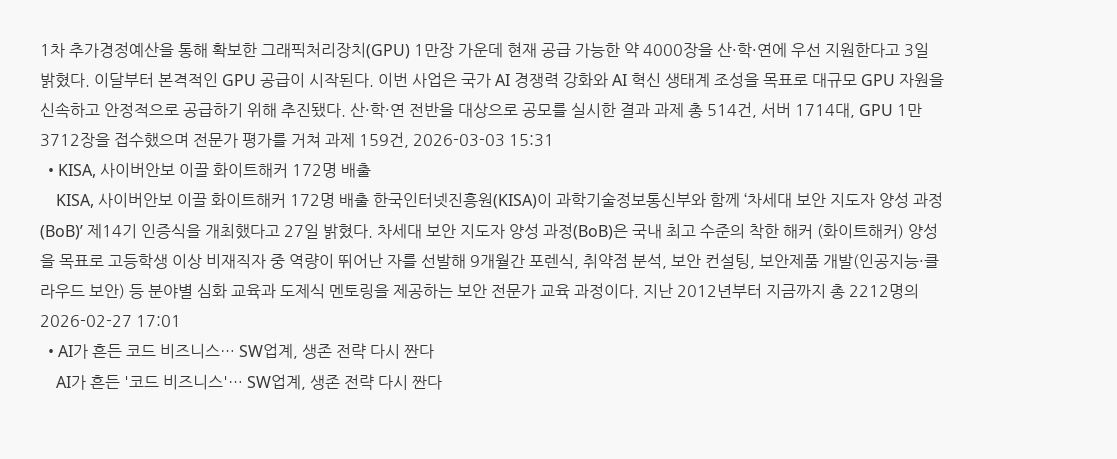1차 추가경정예산을 통해 확보한 그래픽처리장치(GPU) 1만장 가운데 현재 공급 가능한 약 4000장을 산·학·연에 우선 지원한다고 3일 밝혔다. 이달부터 본격적인 GPU 공급이 시작된다. 이번 사업은 국가 AI 경쟁력 강화와 AI 혁신 생태계 조성을 목표로 대규모 GPU 자원을 신속하고 안정적으로 공급하기 위해 추진됐다. 산·학·연 전반을 대상으로 공모를 실시한 결과 과제 총 514건, 서버 1714대, GPU 1만3712장을 접수했으며 전문가 평가를 거쳐 과제 159건, 2026-03-03 15:31
  • KISA, 사이버안보 이끌 화이트해커 172명 배출
    KISA, 사이버안보 이끌 화이트해커 172명 배출 한국인터넷진흥원(KISA)이 과학기술정보통신부와 함께 ‘차세대 보안 지도자 양성 과정(BoB)’ 제14기 인증식을 개최했다고 27일 밝혔다. 차세대 보안 지도자 양성 과정(BoB)은 국내 최고 수준의 착한 해커 (화이트해커) 양성을 목표로 고등학생 이상 비재직자 중 역량이 뛰어난 자를 선발해 9개월간 포렌식, 취약점 분석, 보안 컨설팅, 보안제품 개발(인공지능·클라우드 보안) 등 분야별 심화 교육과 도제식 멘토링을 제공하는 보안 전문가 교육 과정이다. 지난 2012년부터 지금까지 총 2212명의 2026-02-27 17:01
  • AI가 흔든 코드 비즈니스… SW업계, 생존 전략 다시 짠다
    AI가 흔든 '코드 비즈니스'… SW업계, 생존 전략 다시 짠다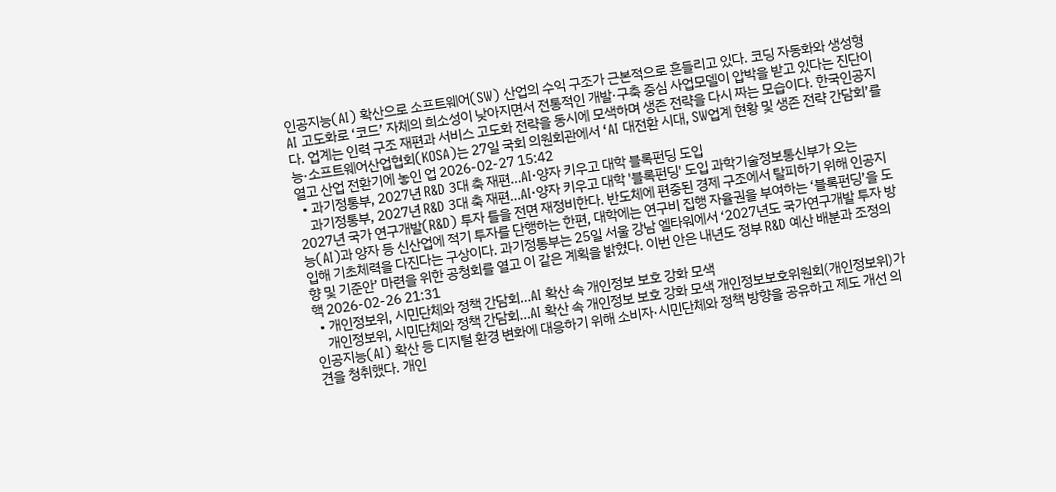인공지능(AI) 확산으로 소프트웨어(SW) 산업의 수익 구조가 근본적으로 흔들리고 있다. 코딩 자동화와 생성형 AI 고도화로 ‘코드’ 자체의 희소성이 낮아지면서 전통적인 개발·구축 중심 사업모델이 압박을 받고 있다는 진단이다. 업계는 인력 구조 재편과 서비스 고도화 전략을 동시에 모색하며 생존 전략을 다시 짜는 모습이다. 한국인공지능·소프트웨어산업협회(KOSA)는 27일 국회 의원회관에서 ‘AI 대전환 시대, SW업계 현황 및 생존 전략 간담회’를 열고 산업 전환기에 놓인 업 2026-02-27 15:42
  • 과기정통부, 2027년 R&D 3대 축 재편…AI·양자 키우고 대학 블록펀딩 도입
    과기정통부, 2027년 R&D 3대 축 재편…AI·양자 키우고 대학 '블록펀딩' 도입 과학기술정보통신부가 오는 2027년 국가 연구개발(R&D) 투자 틀을 전면 재정비한다. 반도체에 편중된 경제 구조에서 탈피하기 위해 인공지능(AI)과 양자 등 신산업에 적기 투자를 단행하는 한편, 대학에는 연구비 집행 자율권을 부여하는 ‘블록펀딩’을 도입해 기초체력을 다진다는 구상이다. 과기정통부는 25일 서울 강남 엘타워에서 ‘2027년도 국가연구개발 투자 방향 및 기준안’ 마련을 위한 공청회를 열고 이 같은 계획을 밝혔다. 이번 안은 내년도 정부 R&D 예산 배분과 조정의 핵 2026-02-26 21:31
  • 개인정보위, 시민단체와 정책 간담회…AI 확산 속 개인정보 보호 강화 모색
    개인정보위, 시민단체와 정책 간담회…AI 확산 속 개인정보 보호 강화 모색 개인정보보호위원회(개인정보위)가 인공지능(AI) 확산 등 디지털 환경 변화에 대응하기 위해 소비자·시민단체와 정책 방향을 공유하고 제도 개선 의견을 청취했다. 개인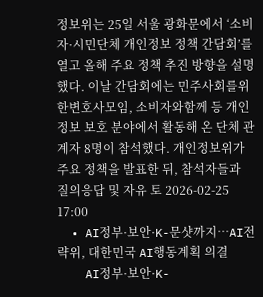정보위는 25일 서울 광화문에서 ‘소비자·시민단체 개인정보 정책 간담회’를 열고 올해 주요 정책 추진 방향을 설명했다. 이날 간담회에는 민주사회를위한변호사모임, 소비자와함께 등 개인정보 보호 분야에서 활동해 온 단체 관계자 8명이 참석했다. 개인정보위가 주요 정책을 발표한 뒤, 참석자들과 질의응답 및 자유 토 2026-02-25 17:00
  • AI정부·보안·K-문샷까지…AI전략위, 대한민국 AI행동계획 의결
    AI정부·보안·K-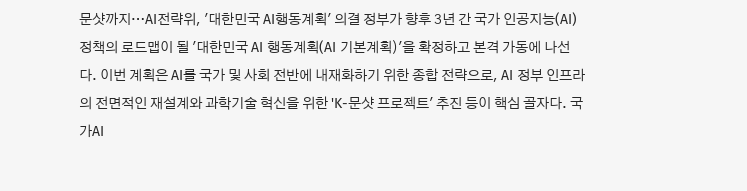문샷까지…AI전략위, '대한민국 AI행동계획' 의결 정부가 향후 3년 간 국가 인공지능(AI) 정책의 로드맵이 될 '대한민국 AI 행동계획(AI 기본계획)'을 확정하고 본격 가동에 나선다. 이번 계획은 AI를 국가 및 사회 전반에 내재화하기 위한 종합 전략으로, AI 정부 인프라의 전면적인 재설계와 과학기술 혁신을 위한 'K-문샷 프로젝트' 추진 등이 핵심 골자다. 국가AI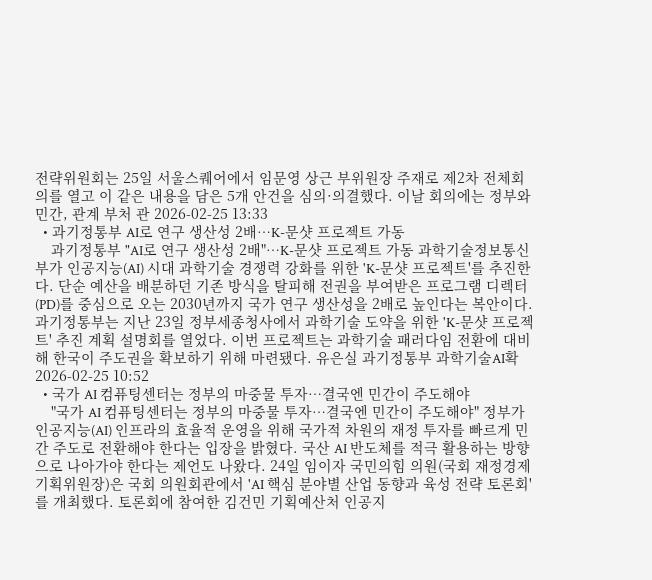전략위원회는 25일 서울스퀘어에서 임문영 상근 부위원장 주재로 제2차 전체회의를 열고 이 같은 내용을 담은 5개 안건을 심의·의결했다. 이날 회의에는 정부와 민간, 관계 부처 관 2026-02-25 13:33
  • 과기정통부 AI로 연구 생산성 2배…K-문샷 프로젝트 가동
    과기정통부 "AI로 연구 생산성 2배"…K-문샷 프로젝트 가동 과학기술정보통신부가 인공지능(AI) 시대 과학기술 경쟁력 강화를 위한 'K-문샷 프로젝트'를 추진한다. 단순 예산을 배분하던 기존 방식을 탈피해 전권을 부여받은 프로그램 디렉터(PD)를 중심으로 오는 2030년까지 국가 연구 생산성을 2배로 높인다는 복안이다. 과기정통부는 지난 23일 정부세종청사에서 과학기술 도약을 위한 'K-문샷 프로젝트' 추진 계획 설명회를 열었다. 이번 프로젝트는 과학기술 패러다임 전환에 대비해 한국이 주도권을 확보하기 위해 마련됐다. 유은실 과기정통부 과학기술AI확 2026-02-25 10:52
  • 국가 AI 컴퓨팅센터는 정부의 마중물 투자…결국엔 민간이 주도해야
    "국가 AI 컴퓨팅센터는 정부의 마중물 투자…결국엔 민간이 주도해야" 정부가 인공지능(AI) 인프라의 효율적 운영을 위해 국가적 차원의 재정 투자를 빠르게 민간 주도로 전환해야 한다는 입장을 밝혔다. 국산 AI 반도체를 적극 활용하는 방향으로 나아가야 한다는 제언도 나왔다. 24일 임이자 국민의힘 의원(국회 재정경제기획위원장)은 국회 의원회관에서 'AI 핵심 분야별 산업 동향과 육성 전략 토론회'를 개최했다. 토론회에 참여한 김건민 기획예산처 인공지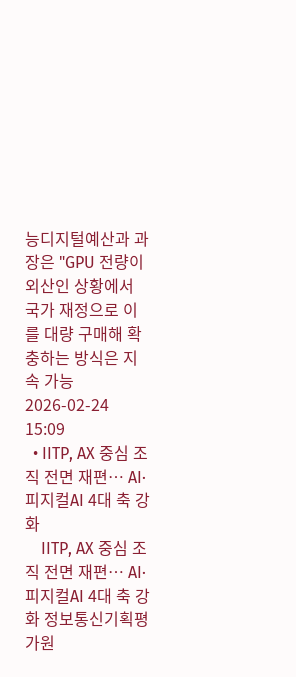능디지털예산과 과장은 "GPU 전량이 외산인 상황에서 국가 재정으로 이를 대량 구매해 확충하는 방식은 지속 가능 2026-02-24 15:09
  • IITP, AX 중심 조직 전면 재편… AI·피지컬AI 4대 축 강화
    IITP, AX 중심 조직 전면 재편… AI·피지컬AI 4대 축 강화 정보통신기획평가원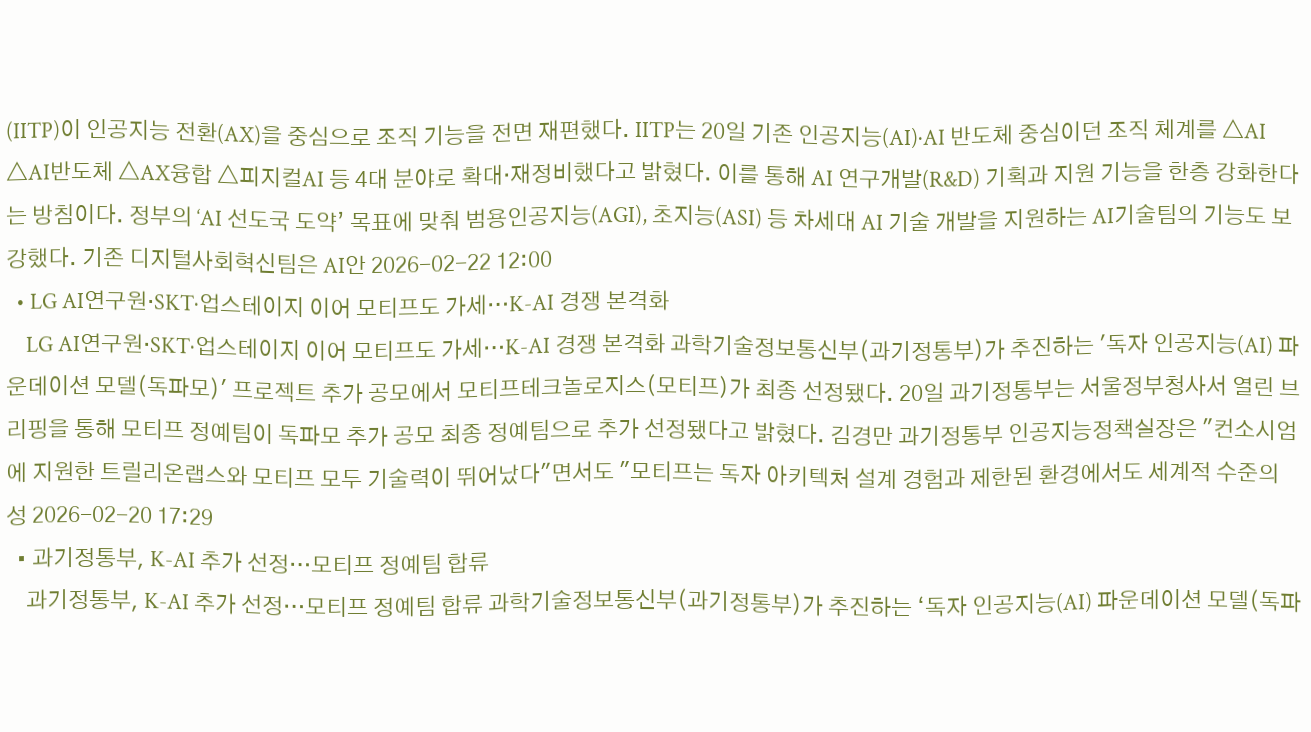(IITP)이 인공지능 전환(AX)을 중심으로 조직 기능을 전면 재편했다. IITP는 20일 기존 인공지능(AI)·AI 반도체 중심이던 조직 체계를 △AI △AI반도체 △AX융합 △피지컬AI 등 4대 분야로 확대·재정비했다고 밝혔다. 이를 통해 AI 연구개발(R&D) 기획과 지원 기능을 한층 강화한다는 방침이다. 정부의 ‘AI 선도국 도약’ 목표에 맞춰 범용인공지능(AGI), 초지능(ASI) 등 차세대 AI 기술 개발을 지원하는 AI기술팀의 기능도 보강했다. 기존 디지털사회혁신팀은 AI안 2026-02-22 12:00
  • LG AI연구원·SKT·업스테이지 이어 모티프도 가세…K-AI 경쟁 본격화
    LG AI연구원·SKT·업스테이지 이어 모티프도 가세…K-AI 경쟁 본격화 과학기술정보통신부(과기정통부)가 추진하는 '독자 인공지능(AI) 파운데이션 모델(독파모)' 프로젝트 추가 공모에서 모티프테크놀로지스(모티프)가 최종 선정됐다. 20일 과기정통부는 서울정부청사서 열린 브리핑을 통해 모티프 정예팀이 독파모 추가 공모 최종 정예팀으로 추가 선정됐다고 밝혔다. 김경만 과기정통부 인공지능정책실장은 "컨소시엄에 지원한 트릴리온랩스와 모티프 모두 기술력이 뛰어났다"면서도 "모티프는 독자 아키텍처 설계 경험과 제한된 환경에서도 세계적 수준의 성 2026-02-20 17:29
  • 과기정통부, K-AI 추가 선정…모티프 정예팀 합류
    과기정통부, K-AI 추가 선정…모티프 정예팀 합류 과학기술정보통신부(과기정통부)가 추진하는 ‘독자 인공지능(AI) 파운데이션 모델(독파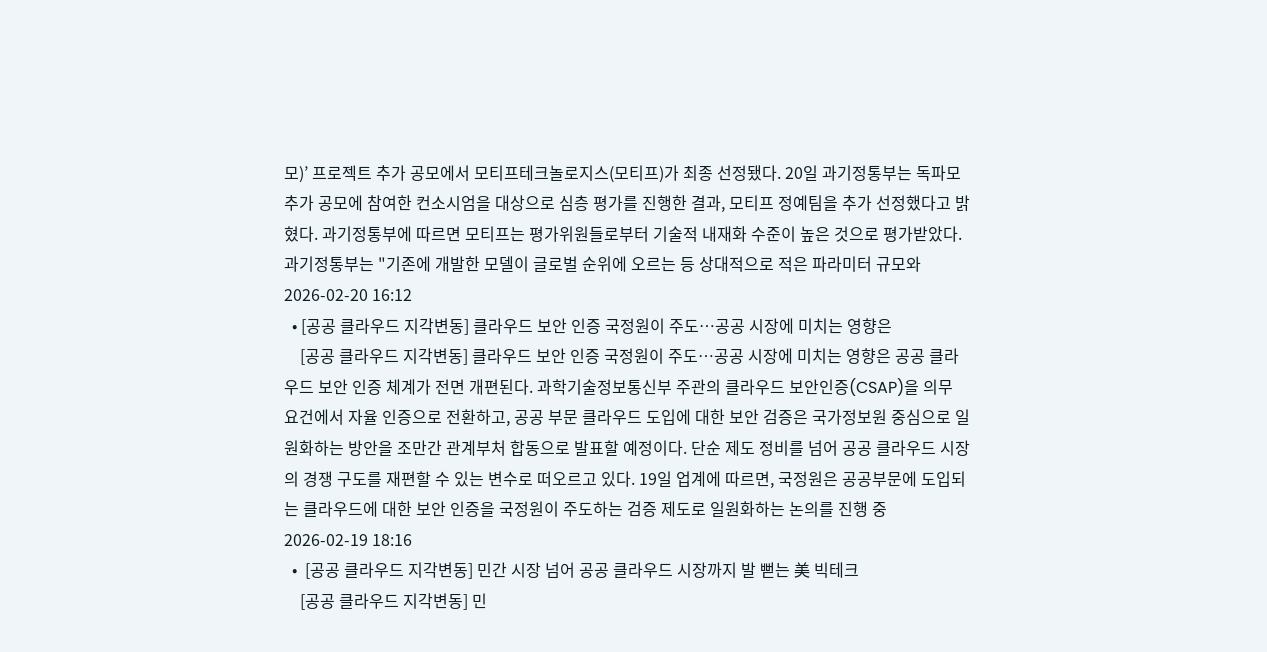모)’ 프로젝트 추가 공모에서 모티프테크놀로지스(모티프)가 최종 선정됐다. 20일 과기정통부는 독파모 추가 공모에 참여한 컨소시엄을 대상으로 심층 평가를 진행한 결과, 모티프 정예팀을 추가 선정했다고 밝혔다. 과기정통부에 따르면 모티프는 평가위원들로부터 기술적 내재화 수준이 높은 것으로 평가받았다. 과기정통부는 "기존에 개발한 모델이 글로벌 순위에 오르는 등 상대적으로 적은 파라미터 규모와 2026-02-20 16:12
  • [공공 클라우드 지각변동] 클라우드 보안 인증 국정원이 주도…공공 시장에 미치는 영향은
    [공공 클라우드 지각변동] 클라우드 보안 인증 국정원이 주도…공공 시장에 미치는 영향은 공공 클라우드 보안 인증 체계가 전면 개편된다. 과학기술정보통신부 주관의 클라우드 보안인증(CSAP)을 의무 요건에서 자율 인증으로 전환하고, 공공 부문 클라우드 도입에 대한 보안 검증은 국가정보원 중심으로 일원화하는 방안을 조만간 관계부처 합동으로 발표할 예정이다. 단순 제도 정비를 넘어 공공 클라우드 시장의 경쟁 구도를 재편할 수 있는 변수로 떠오르고 있다. 19일 업계에 따르면, 국정원은 공공부문에 도입되는 클라우드에 대한 보안 인증을 국정원이 주도하는 검증 제도로 일원화하는 논의를 진행 중 2026-02-19 18:16
  •  [공공 클라우드 지각변동] 민간 시장 넘어 공공 클라우드 시장까지 발 뻗는 美 빅테크
    [공공 클라우드 지각변동] 민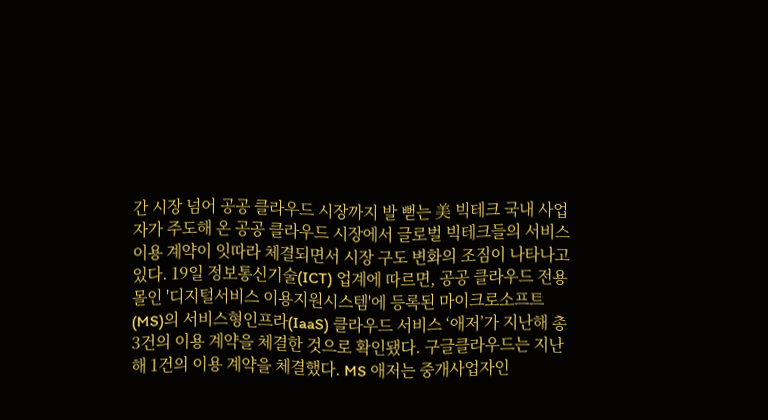간 시장 넘어 공공 클라우드 시장까지 발 뻗는 美 빅테크 국내 사업자가 주도해 온 공공 클라우드 시장에서 글로벌 빅테크들의 서비스 이용 계약이 잇따라 체결되면서 시장 구도 변화의 조짐이 나타나고 있다. 19일 정보통신기술(ICT) 업계에 따르면, 공공 클라우드 전용몰인 '디지털서비스 이용지원시스템'에 등록된 마이크로소프트(MS)의 서비스형인프라(IaaS) 클라우드 서비스 ‘애저’가 지난해 총 3건의 이용 계약을 체결한 것으로 확인됐다. 구글클라우드는 지난해 1건의 이용 계약을 체결했다. MS 애저는 중개사업자인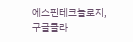에스핀테크놀로지, 구글클라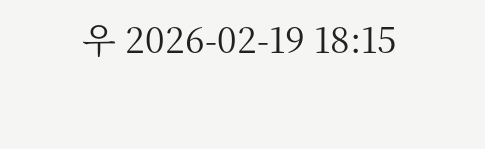우 2026-02-19 18:15